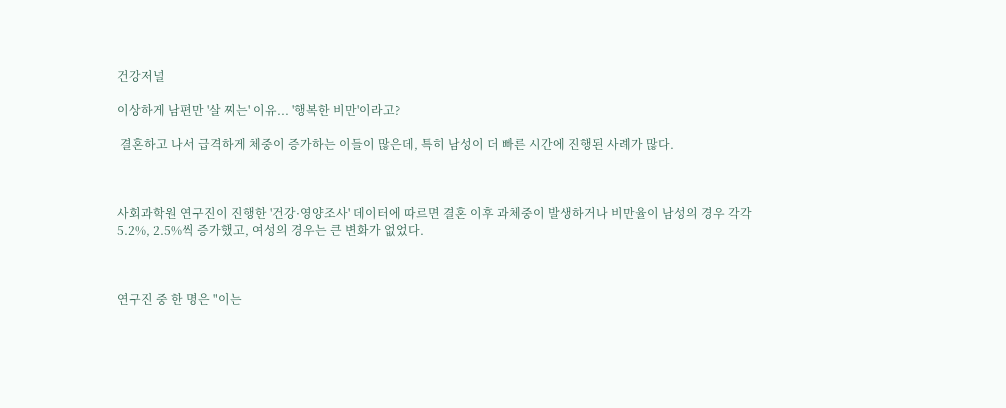건강저널

이상하게 남편만 '살 찌는' 이유... '행복한 비만'이라고?

 결혼하고 나서 급격하게 체중이 증가하는 이들이 많은데, 특히 남성이 더 빠른 시간에 진행된 사례가 많다.



사회과학원 연구진이 진행한 '건강·영양조사' 데이터에 따르면 결혼 이후 과체중이 발생하거나 비만율이 남성의 경우 각각 5.2%, 2.5%씩 증가했고, 여성의 경우는 큰 변화가 없었다.



연구진 중 한 명은 "이는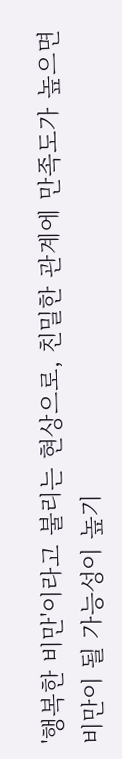'행복한 비만'이라고 불리는 현상으로, 친밀한 관계에 만족도가 높으면 비만이 될 가능성이 높기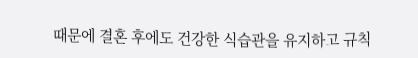때문에 결혼 후에도 건강한 식습관을 유지하고 규칙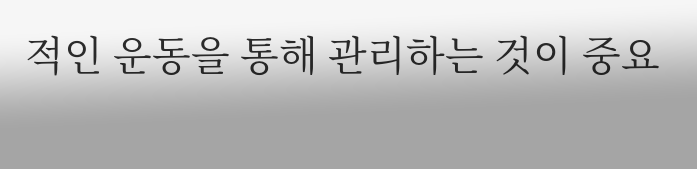적인 운동을 통해 관리하는 것이 중요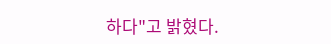하다"고 밝혔다.